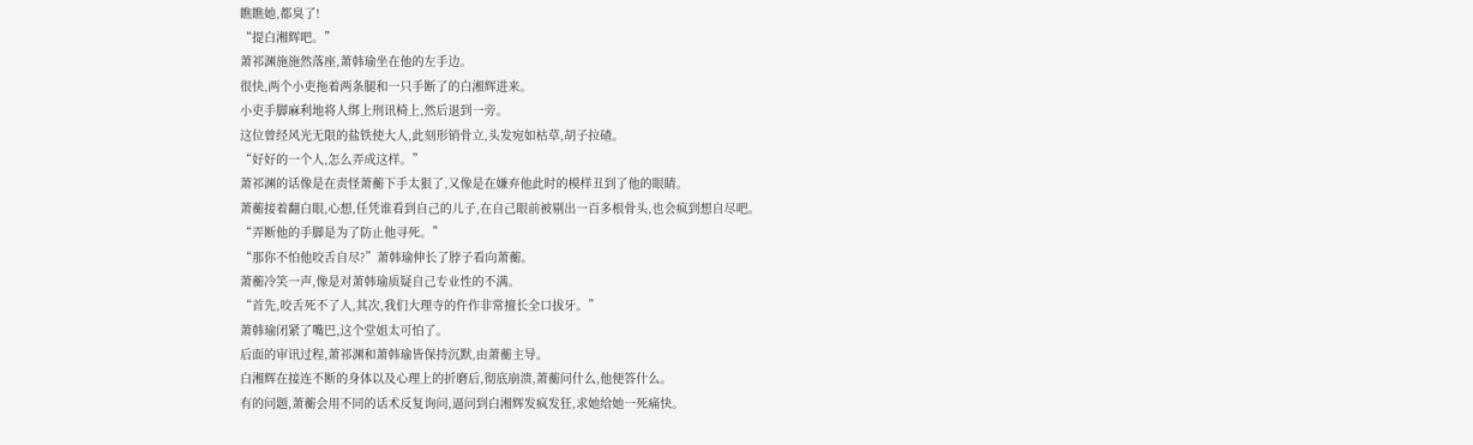瞧瞧她,都臭了!
“提白湘辉吧。”
萧祁渊施施然落座,萧韩瑜坐在他的左手边。
很快,两个小吏拖着两条腿和一只手断了的白湘辉进来。
小吏手脚麻利地将人绑上刑讯椅上,然后退到一旁。
这位曾经风光无限的盐铁使大人,此刻形销骨立,头发宛如枯草,胡子拉碴。
“好好的一个人,怎么弄成这样。”
萧祁渊的话像是在责怪萧蘅下手太狠了,又像是在嫌弃他此时的模样丑到了他的眼睛。
萧蘅接着翻白眼,心想,任凭谁看到自己的儿子,在自己眼前被剔出一百多根骨头,也会疯到想自尽吧。
“弄断他的手脚是为了防止他寻死。”
“那你不怕他咬舌自尽?”萧韩瑜伸长了脖子看向萧蘅。
萧蘅冷笑一声,像是对萧韩瑜质疑自己专业性的不满。
“首先,咬舌死不了人,其次,我们大理寺的仵作非常擅长全口拔牙。”
萧韩瑜闭紧了嘴巴,这个堂姐太可怕了。
后面的审讯过程,萧祁渊和萧韩瑜皆保持沉默,由萧蘅主导。
白湘辉在接连不断的身体以及心理上的折磨后,彻底崩溃,萧蘅问什么,他便答什么。
有的问题,萧蘅会用不同的话术反复询问,逼问到白湘辉发疯发狂,求她给她一死痛快。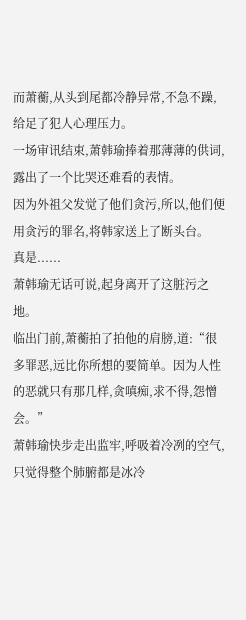而萧蘅,从头到尾都冷静异常,不急不躁,给足了犯人心理压力。
一场审讯结束,萧韩瑜捧着那薄薄的供词,露出了一个比哭还难看的表情。
因为外祖父发觉了他们贪污,所以,他们便用贪污的罪名,将韩家送上了断头台。
真是......
萧韩瑜无话可说,起身离开了这脏污之地。
临出门前,萧蘅拍了拍他的肩膀,道:“很多罪恶,远比你所想的要简单。因为人性的恶就只有那几样,贪嗔痴,求不得,怨憎会。”
萧韩瑜快步走出监牢,呼吸着冷冽的空气,只觉得整个肺腑都是冰冷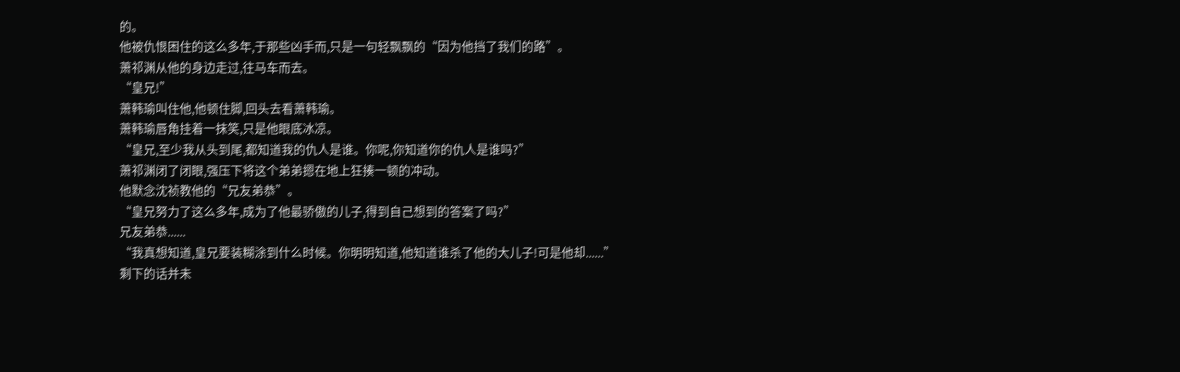的。
他被仇恨困住的这么多年,于那些凶手而,只是一句轻飘飘的“因为他挡了我们的路”。
萧祁渊从他的身边走过,往马车而去。
“皇兄!”
萧韩瑜叫住他,他顿住脚,回头去看萧韩瑜。
萧韩瑜唇角挂着一抹笑,只是他眼底冰凉。
“皇兄,至少我从头到尾,都知道我的仇人是谁。你呢,你知道你的仇人是谁吗?”
萧祁渊闭了闭眼,强压下将这个弟弟摁在地上狂揍一顿的冲动。
他默念沈祯教他的“兄友弟恭”。
“皇兄努力了这么多年,成为了他最骄傲的儿子,得到自己想到的答案了吗?”
兄友弟恭......
“我真想知道,皇兄要装糊涂到什么时候。你明明知道,他知道谁杀了他的大儿子!可是他却......”
剩下的话并未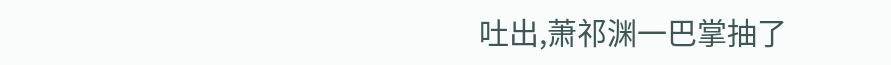吐出,萧祁渊一巴掌抽了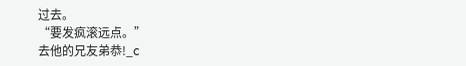过去。
“要发疯滚远点。”
去他的兄友弟恭!_c